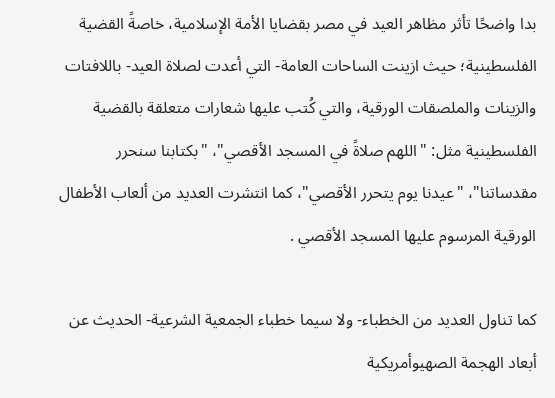بدا واضحًا تأثر مظاهر العيد في مصر بقضايا الأمة الإسلامية، خاصةً القضية الفلسطينية؛ حيث ازينت الساحات العامة- التي أعدت لصلاة العيد- باللافتات والزينات والملصقات الورقية، والتي كُتب عليها شعارات متعلقة بالقضية الفلسطينية مثل: "اللهم صلاةً في المسجد الأقصي"، "بكتابنا سنحرر مقدساتنا"، "عيدنا يوم يتحرر الأقصي"، كما انتشرت العديد من ألعاب الأطفال الورقية المرسوم عليها المسجد الأقصي .

كما تناول العديد من الخطباء- ولا سيما خطباء الجمعية الشرعية- الحديث عن أبعاد الهجمة الصهيوأمريكية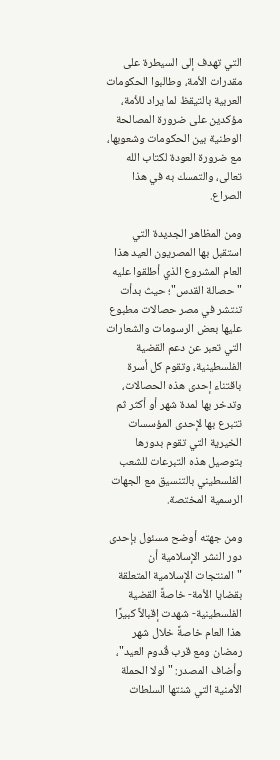التي تهدف إلى السيطرة على مقدرات الأمة، وطالبوا الحكومات العربية بالتيقظ لما يراد للأمة، مؤكدين على ضرورة المصالحة الوطنية بين الحكومات وشعوبها، مع ضرورة العودة لكتاب الله تعالى، والتمسك به في هذا الصراع.

ومن المظاهر الجديدة التي استقبل بها المصريون العيد هذا العام المشروع الذي أطلقوا عليه "حصالة القدس"؛ حيث بدأت تنتشر في مصر حصالات مطبوع عليها بعض الرسومات والشعارات التي تعبر عن دعم القضية الفلسطينية، وتقوم كل أسرة باقتناء إحدى هذه الحصالات، وتدخر بها لمدة شهر أو أكثر ثم تتبرع بها لإحدى المؤسسات الخيرية التي تقوم بدورها بتوصيل هذه التبرعات للشعب الفلسطيني بالتنسيق مع الجهات الرسمية المختصة.

ومن جهته أوضح مسئول بإحدى دور النشر الإسلامية أن "المنتجات الإسلامية المتعلقة بقضايا الأمة- خاصةً القضية الفلسطينية- شهدت إقبالاً كبيرًا هذا العام خاصةً خلال شهر رمضان ومع قرب قُدوم العيد"، وأضاف المصدر: "لولا الحملة الأمنية التي شنتها السلطات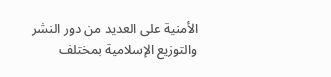الأمنية على العديد من دور النشر والتوزيع الإسلامية بمختلف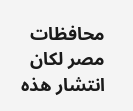محافظات مصر لكان انتشار هذه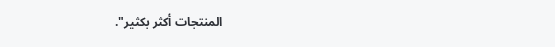المنتجات أكثر بكثير".